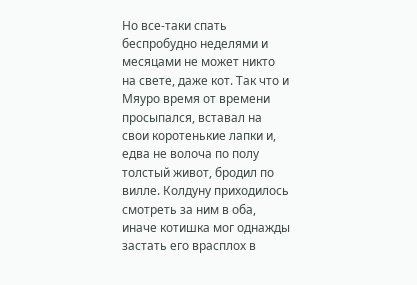Но все-таки спать беспробудно неделями и месяцами не может никто на свете, даже кот. Так что и Мяуро время от времени просыпался, вставал на свои коротенькие лапки и, едва не волоча по полу толстый живот, бродил по вилле. Колдуну приходилось смотреть за ним в оба, иначе котишка мог однажды застать его врасплох в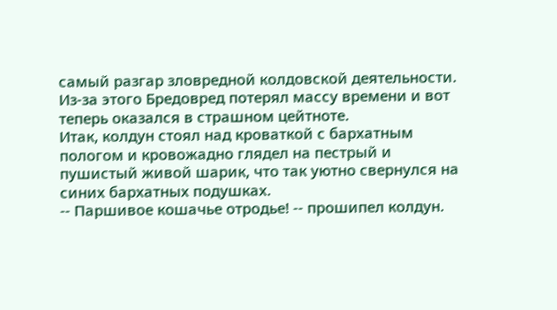самый разгар зловредной колдовской деятельности. Из-за этого Бредовред потерял массу времени и вот теперь оказался в страшном цейтноте.
Итак, колдун стоял над кроваткой с бархатным пологом и кровожадно глядел на пестрый и пушистый живой шарик, что так уютно свернулся на синих бархатных подушках.
-- Паршивое кошачье отродье! -- прошипел колдун.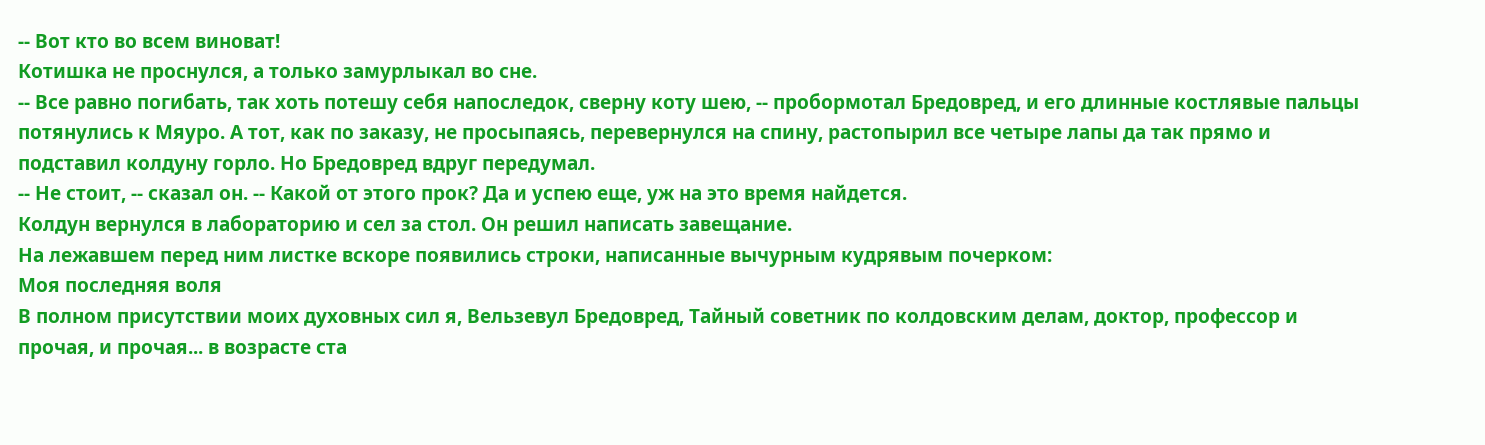-- Вот кто во всем виноват!
Котишка не проснулся, а только замурлыкал во сне.
-- Все равно погибать, так хоть потешу себя напоследок, сверну коту шею, -- пробормотал Бредовред, и его длинные костлявые пальцы потянулись к Мяуро. А тот, как по заказу, не просыпаясь, перевернулся на спину, растопырил все четыре лапы да так прямо и подставил колдуну горло. Но Бредовред вдруг передумал.
-- Не стоит, -- сказал он. -- Какой от этого прок? Да и успею еще, уж на это время найдется.
Колдун вернулся в лабораторию и сел за стол. Он решил написать завещание.
На лежавшем перед ним листке вскоре появились строки, написанные вычурным кудрявым почерком:
Моя последняя воля
В полном присутствии моих духовных сил я, Вельзевул Бредовред, Тайный советник по колдовским делам, доктор, профессор и прочая, и прочая... в возрасте ста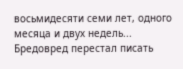восьмидесяти семи лет, одного месяца и двух недель...
Бредовред перестал писать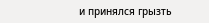и принялся грызть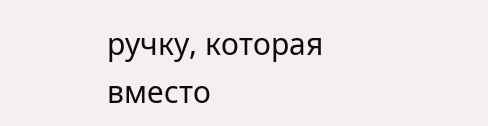ручку, которая вместо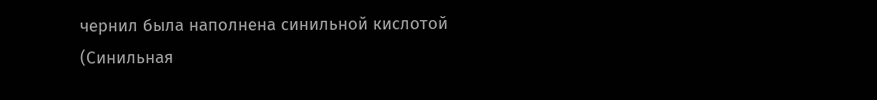чернил была наполнена синильной кислотой (Синильная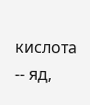кислота -- яд,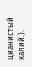цианистый калий.).